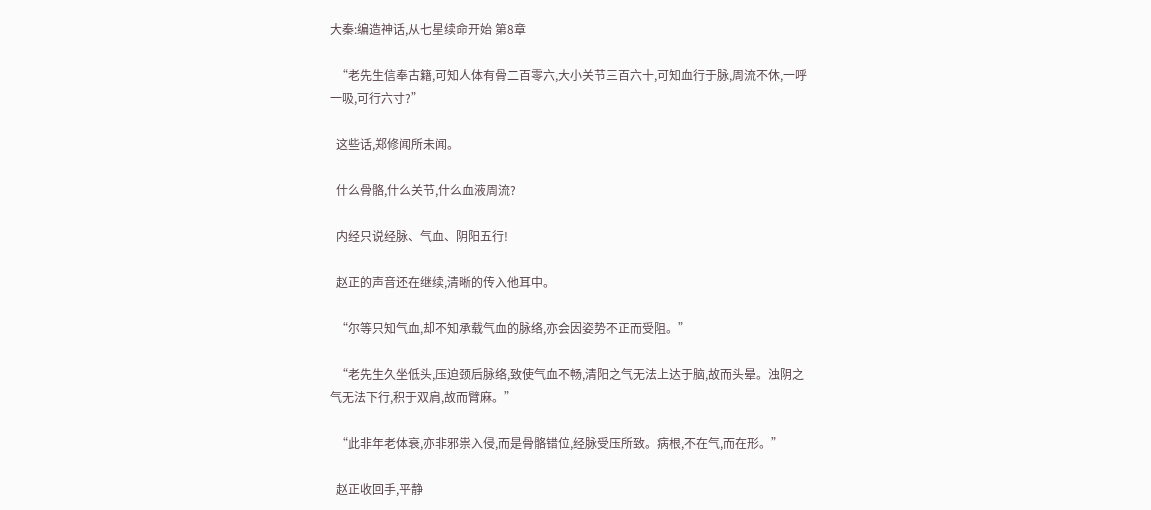大秦:编造神话,从七星续命开始 第8章

  “老先生信奉古籍,可知人体有骨二百零六,大小关节三百六十,可知血行于脉,周流不休,一呼一吸,可行六寸?”

  这些话,郑修闻所未闻。

  什么骨骼,什么关节,什么血液周流?

  内经只说经脉、气血、阴阳五行!

  赵正的声音还在继续,清晰的传入他耳中。

  “尔等只知气血,却不知承载气血的脉络,亦会因姿势不正而受阻。”

  “老先生久坐低头,压迫颈后脉络,致使气血不畅,清阳之气无法上达于脑,故而头晕。浊阴之气无法下行,积于双肩,故而臂麻。”

  “此非年老体衰,亦非邪祟入侵,而是骨骼错位,经脉受压所致。病根,不在气,而在形。”

  赵正收回手,平静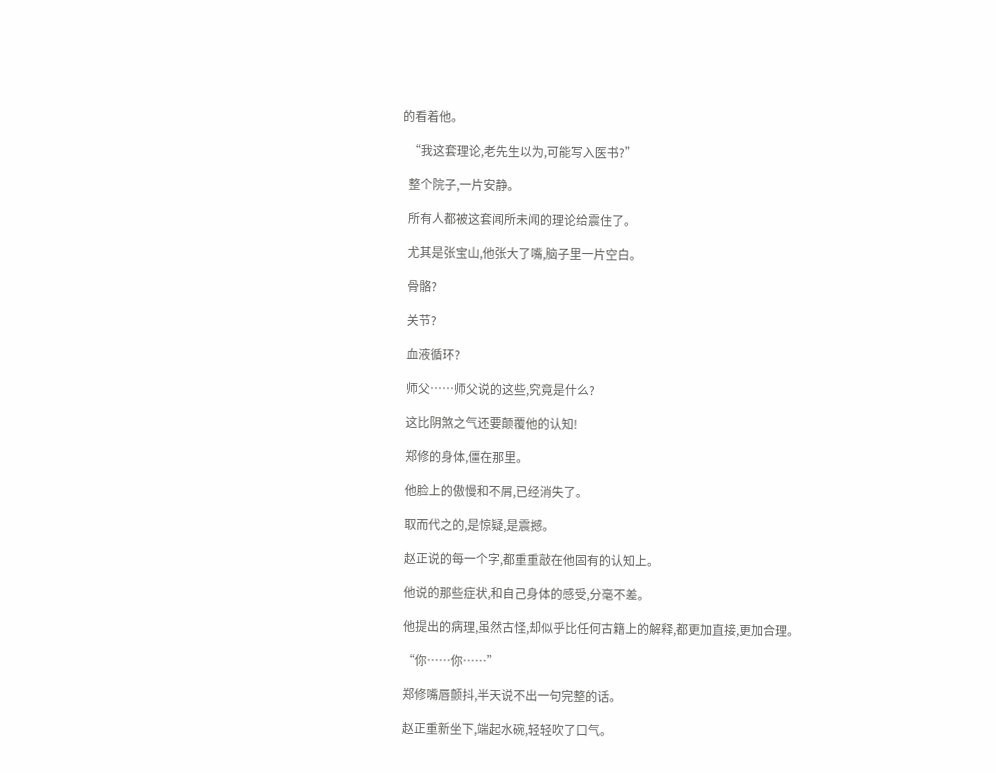的看着他。

  “我这套理论,老先生以为,可能写入医书?”

  整个院子,一片安静。

  所有人都被这套闻所未闻的理论给震住了。

  尤其是张宝山,他张大了嘴,脑子里一片空白。

  骨骼?

  关节?

  血液循环?

  师父……师父说的这些,究竟是什么?

  这比阴煞之气还要颠覆他的认知!

  郑修的身体,僵在那里。

  他脸上的傲慢和不屑,已经消失了。

  取而代之的,是惊疑,是震撼。

  赵正说的每一个字,都重重敲在他固有的认知上。

  他说的那些症状,和自己身体的感受,分毫不差。

  他提出的病理,虽然古怪,却似乎比任何古籍上的解释,都更加直接,更加合理。

  “你……你……”

  郑修嘴唇颤抖,半天说不出一句完整的话。

  赵正重新坐下,端起水碗,轻轻吹了口气。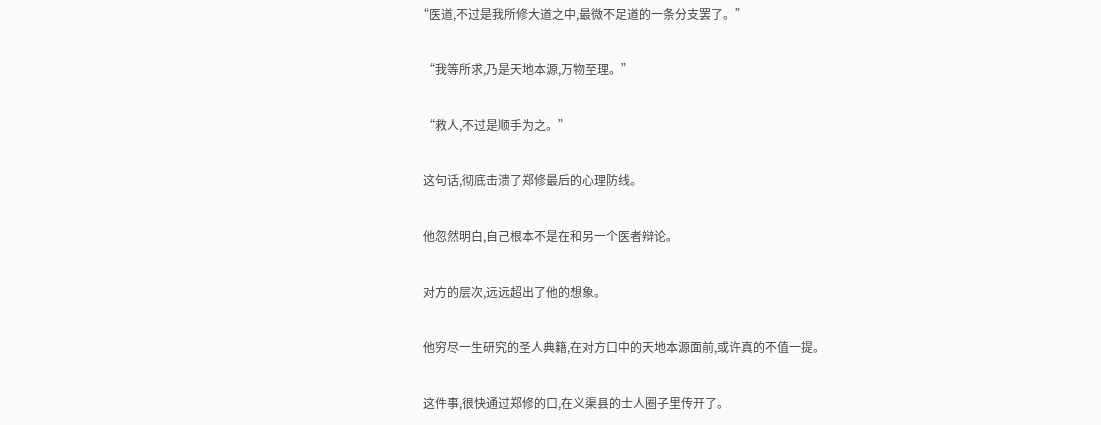“医道,不过是我所修大道之中,最微不足道的一条分支罢了。”

  “我等所求,乃是天地本源,万物至理。”

  “救人,不过是顺手为之。”

  这句话,彻底击溃了郑修最后的心理防线。

  他忽然明白,自己根本不是在和另一个医者辩论。

  对方的层次,远远超出了他的想象。

  他穷尽一生研究的圣人典籍,在对方口中的天地本源面前,或许真的不值一提。

  这件事,很快通过郑修的口,在义渠县的士人圈子里传开了。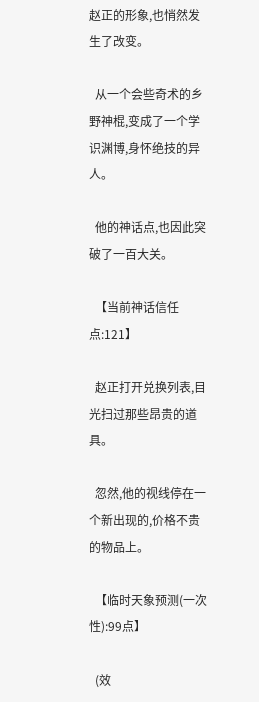赵正的形象,也悄然发生了改变。

  从一个会些奇术的乡野神棍,变成了一个学识渊博,身怀绝技的异人。

  他的神话点,也因此突破了一百大关。

  【当前神话信任点:121】

  赵正打开兑换列表,目光扫过那些昂贵的道具。

  忽然,他的视线停在一个新出现的,价格不贵的物品上。

  【临时天象预测(一次性):99点】

  (效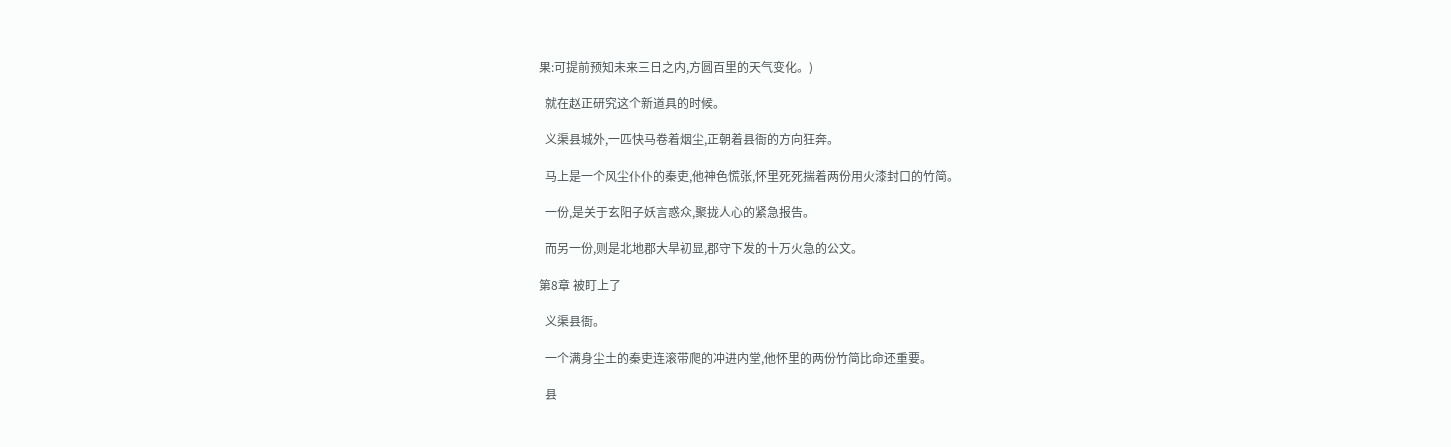果:可提前预知未来三日之内,方圆百里的天气变化。)

  就在赵正研究这个新道具的时候。

  义渠县城外,一匹快马卷着烟尘,正朝着县衙的方向狂奔。

  马上是一个风尘仆仆的秦吏,他神色慌张,怀里死死揣着两份用火漆封口的竹简。

  一份,是关于玄阳子妖言惑众,聚拢人心的紧急报告。

  而另一份,则是北地郡大旱初显,郡守下发的十万火急的公文。

第8章 被盯上了

  义渠县衙。

  一个满身尘土的秦吏连滚带爬的冲进内堂,他怀里的两份竹简比命还重要。

  县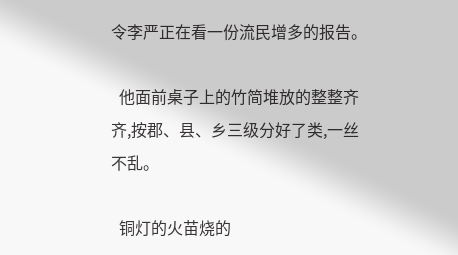令李严正在看一份流民增多的报告。

  他面前桌子上的竹简堆放的整整齐齐,按郡、县、乡三级分好了类,一丝不乱。

  铜灯的火苗烧的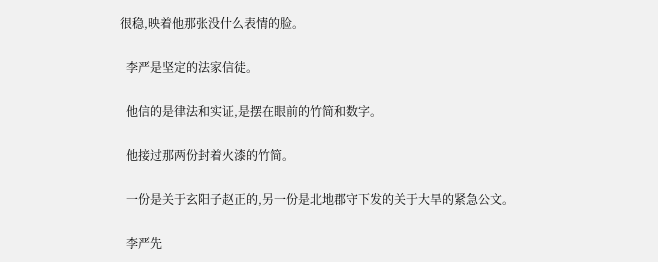很稳,映着他那张没什么表情的脸。

  李严是坚定的法家信徒。

  他信的是律法和实证,是摆在眼前的竹简和数字。

  他接过那两份封着火漆的竹简。

  一份是关于玄阳子赵正的,另一份是北地郡守下发的关于大旱的紧急公文。

  李严先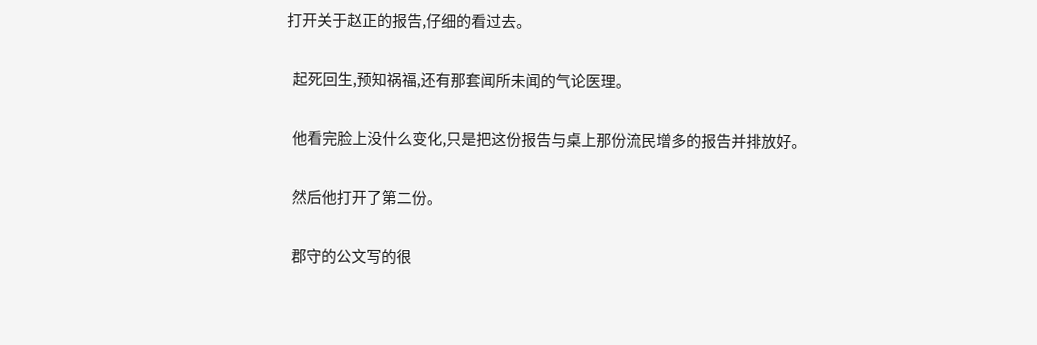打开关于赵正的报告,仔细的看过去。

  起死回生,预知祸福,还有那套闻所未闻的气论医理。

  他看完脸上没什么变化,只是把这份报告与桌上那份流民增多的报告并排放好。

  然后他打开了第二份。

  郡守的公文写的很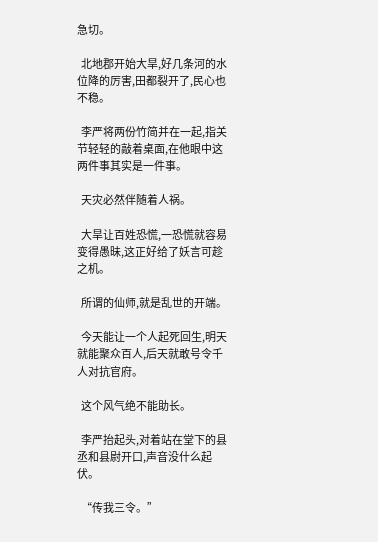急切。

  北地郡开始大旱,好几条河的水位降的厉害,田都裂开了,民心也不稳。

  李严将两份竹简并在一起,指关节轻轻的敲着桌面,在他眼中这两件事其实是一件事。

  天灾必然伴随着人祸。

  大旱让百姓恐慌,一恐慌就容易变得愚昧,这正好给了妖言可趁之机。

  所谓的仙师,就是乱世的开端。

  今天能让一个人起死回生,明天就能聚众百人,后天就敢号令千人对抗官府。

  这个风气绝不能助长。

  李严抬起头,对着站在堂下的县丞和县尉开口,声音没什么起伏。

  “传我三令。”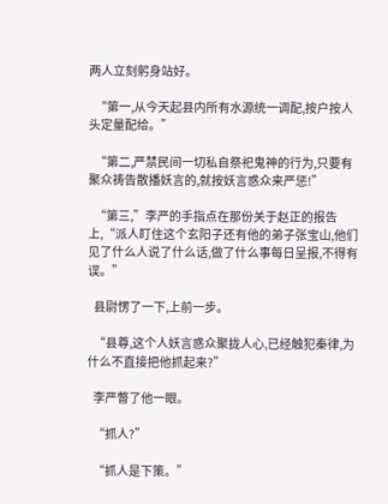两人立刻躬身站好。

  “第一,从今天起县内所有水源统一调配,按户按人头定量配给。”

  “第二,严禁民间一切私自祭祀鬼神的行为,只要有聚众祷告散播妖言的,就按妖言惑众来严惩!”

  “第三,”李严的手指点在那份关于赵正的报告上,“派人盯住这个玄阳子还有他的弟子张宝山,他们见了什么人说了什么话,做了什么事每日呈报,不得有误。”

  县尉愣了一下,上前一步。

  “县尊,这个人妖言惑众聚拢人心,已经触犯秦律,为什么不直接把他抓起来?”

  李严瞥了他一眼。

  “抓人?”

  “抓人是下策。”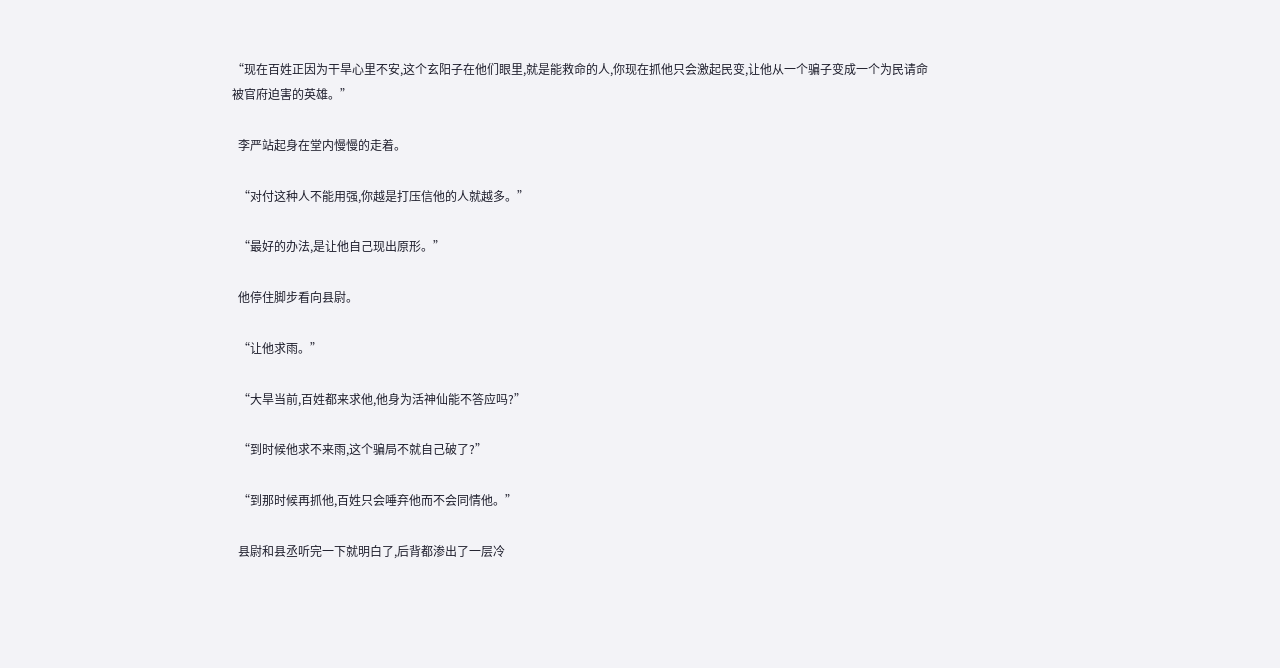“现在百姓正因为干旱心里不安,这个玄阳子在他们眼里,就是能救命的人,你现在抓他只会激起民变,让他从一个骗子变成一个为民请命被官府迫害的英雄。”

  李严站起身在堂内慢慢的走着。

  “对付这种人不能用强,你越是打压信他的人就越多。”

  “最好的办法,是让他自己现出原形。”

  他停住脚步看向县尉。

  “让他求雨。”

  “大旱当前,百姓都来求他,他身为活神仙能不答应吗?”

  “到时候他求不来雨,这个骗局不就自己破了?”

  “到那时候再抓他,百姓只会唾弃他而不会同情他。”

  县尉和县丞听完一下就明白了,后背都渗出了一层冷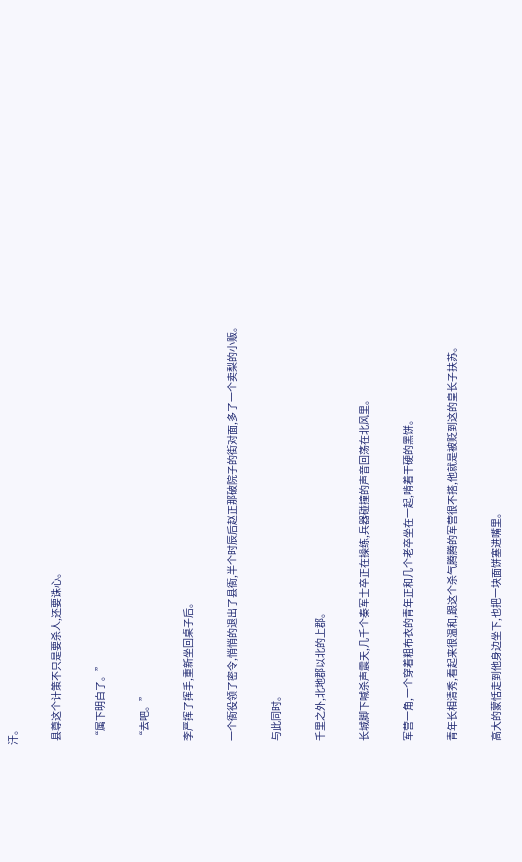汗。

  县尊这个计策不只是要杀人,还要诛心。

  “属下明白了。”

  “去吧。”

  李严挥了挥手,重新坐回桌子后。

  一个衙役领了密令,悄悄的退出了县衙,半个时辰后赵正那破院子的街对面,多了一个卖梨的小贩。

  与此同时。

  千里之外,北地郡以北的上郡。

  长城脚下喊杀声震天,几千个秦军士卒正在操练,兵器碰撞的声音回荡在北风里。

  军营一角,一个穿着粗布衣的青年正和几个老卒坐在一起,啃着干硬的黑饼。

  青年长相清秀,看起来很温和,跟这个杀气腾腾的军营很不搭,他就是被贬到这的皇长子扶苏。

  高大的蒙恬走到他身边坐下,也把一块面饼塞进嘴里。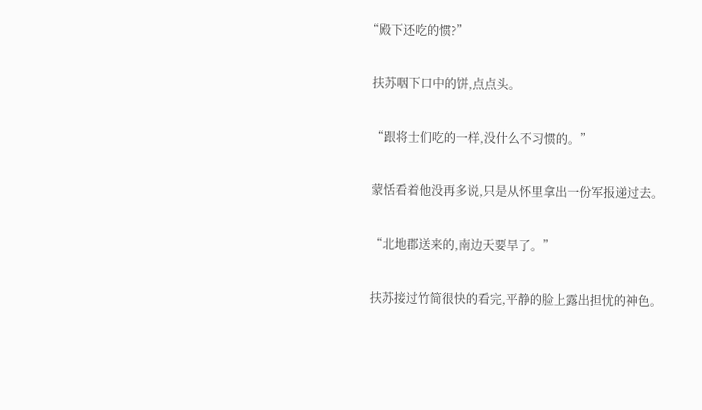“殿下还吃的惯?”

  扶苏咽下口中的饼,点点头。

  “跟将士们吃的一样,没什么不习惯的。”

  蒙恬看着他没再多说,只是从怀里拿出一份军报递过去。

  “北地郡送来的,南边天要旱了。”

  扶苏接过竹简很快的看完,平静的脸上露出担忧的神色。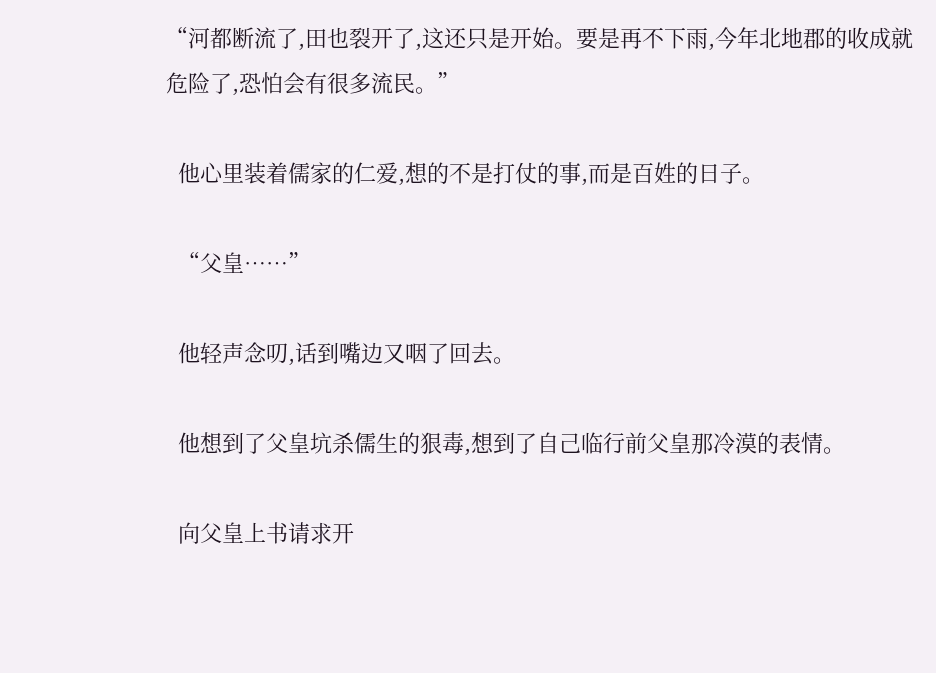“河都断流了,田也裂开了,这还只是开始。要是再不下雨,今年北地郡的收成就危险了,恐怕会有很多流民。”

  他心里装着儒家的仁爱,想的不是打仗的事,而是百姓的日子。

  “父皇……”

  他轻声念叨,话到嘴边又咽了回去。

  他想到了父皇坑杀儒生的狠毒,想到了自己临行前父皇那冷漠的表情。

  向父皇上书请求开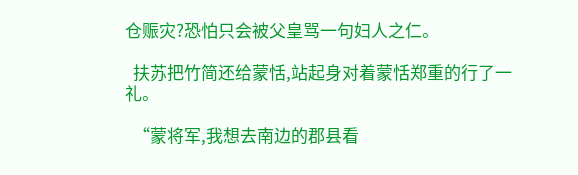仓赈灾?恐怕只会被父皇骂一句妇人之仁。

  扶苏把竹简还给蒙恬,站起身对着蒙恬郑重的行了一礼。

  “蒙将军,我想去南边的郡县看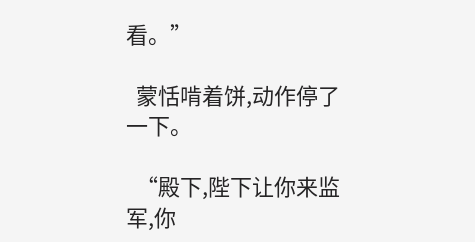看。”

  蒙恬啃着饼,动作停了一下。

  “殿下,陛下让你来监军,你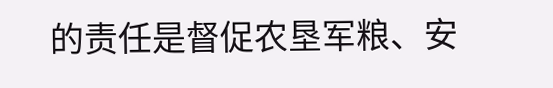的责任是督促农垦军粮、安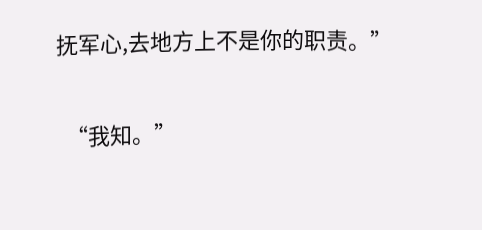抚军心,去地方上不是你的职责。”

  “我知。”